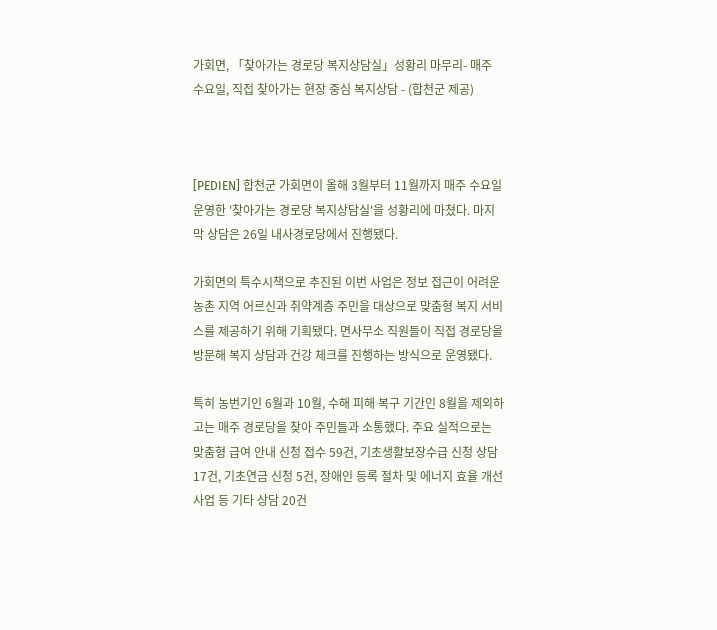가회면, 「찾아가는 경로당 복지상담실」성황리 마무리- 매주 수요일, 직접 찾아가는 현장 중심 복지상담 - (합천군 제공)



[PEDIEN] 합천군 가회면이 올해 3월부터 11월까지 매주 수요일 운영한 '찾아가는 경로당 복지상담실'을 성황리에 마쳤다. 마지막 상담은 26일 내사경로당에서 진행됐다.

가회면의 특수시책으로 추진된 이번 사업은 정보 접근이 어려운 농촌 지역 어르신과 취약계층 주민을 대상으로 맞춤형 복지 서비스를 제공하기 위해 기획됐다. 면사무소 직원들이 직접 경로당을 방문해 복지 상담과 건강 체크를 진행하는 방식으로 운영됐다.

특히 농번기인 6월과 10월, 수해 피해 복구 기간인 8월을 제외하고는 매주 경로당을 찾아 주민들과 소통했다. 주요 실적으로는 맞춤형 급여 안내 신청 접수 59건, 기초생활보장수급 신청 상담 17건, 기초연금 신청 5건, 장애인 등록 절차 및 에너지 효율 개선 사업 등 기타 상담 20건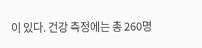이 있다. 건강 측정에는 총 260명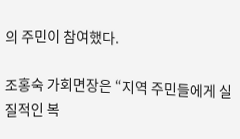의 주민이 참여했다.

조홍숙 가회면장은 “지역 주민들에게 실질적인 복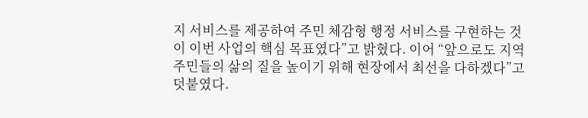지 서비스를 제공하여 주민 체감형 행정 서비스를 구현하는 것이 이번 사업의 핵심 목표였다”고 밝혔다. 이어 “앞으로도 지역 주민들의 삶의 질을 높이기 위해 현장에서 최선을 다하겠다”고 덧붙였다.